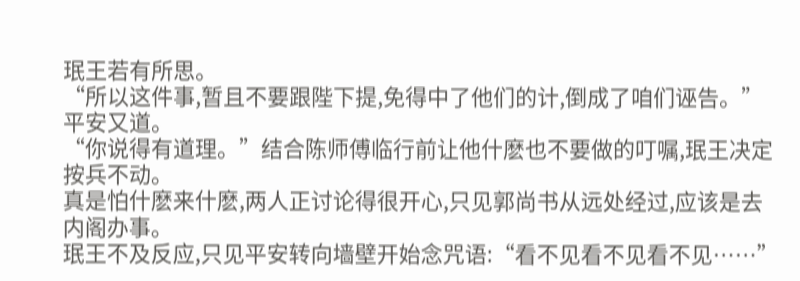珉王若有所思。
“所以这件事,暂且不要跟陛下提,免得中了他们的计,倒成了咱们诬告。”平安又道。
“你说得有道理。”结合陈师傅临行前让他什麽也不要做的叮嘱,珉王决定按兵不动。
真是怕什麽来什麽,两人正讨论得很开心,只见郭尚书从远处经过,应该是去内阁办事。
珉王不及反应,只见平安转向墙壁开始念咒语:“看不见看不见看不见……”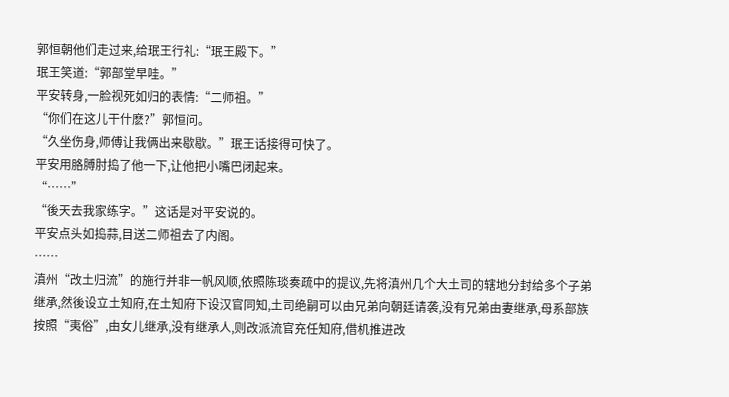郭恒朝他们走过来,给珉王行礼:“珉王殿下。”
珉王笑道:“郭部堂早哇。”
平安转身,一脸视死如归的表情:“二师祖。”
“你们在这儿干什麽?”郭恒问。
“久坐伤身,师傅让我俩出来歇歇。”珉王话接得可快了。
平安用胳膊肘捣了他一下,让他把小嘴巴闭起来。
“……”
“後天去我家练字。”这话是对平安说的。
平安点头如捣蒜,目送二师祖去了内阁。
……
滇州“改土归流”的施行并非一帆风顺,依照陈琰奏疏中的提议,先将滇州几个大土司的辖地分封给多个子弟继承,然後设立土知府,在土知府下设汉官同知,土司绝嗣可以由兄弟向朝廷请袭,没有兄弟由妻继承,母系部族按照“夷俗”,由女儿继承,没有继承人,则改派流官充任知府,借机推进改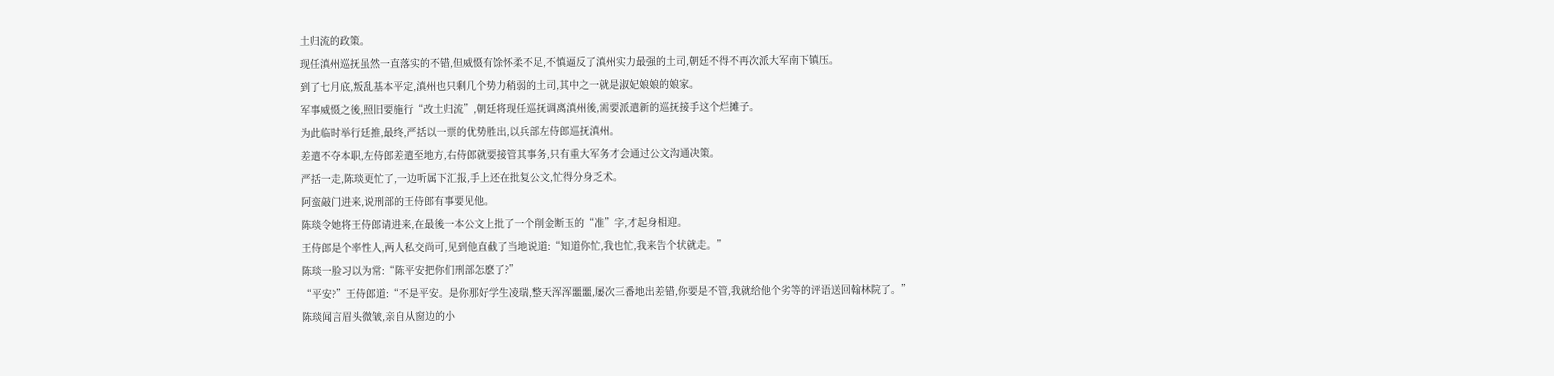土归流的政策。
现任滇州巡抚虽然一直落实的不错,但威慑有馀怀柔不足,不慎逼反了滇州实力最强的土司,朝廷不得不再次派大军南下镇压。
到了七月底,叛乱基本平定,滇州也只剩几个势力稍弱的土司,其中之一就是淑妃娘娘的娘家。
军事威慑之後,照旧要施行“改土归流”,朝廷将现任巡抚调离滇州後,需要派遣新的巡抚接手这个烂摊子。
为此临时举行廷推,最终,严括以一票的优势胜出,以兵部左侍郎巡抚滇州。
差遣不夺本职,左侍郎差遣至地方,右侍郎就要接管其事务,只有重大军务才会通过公文沟通决策。
严括一走,陈琰更忙了,一边听属下汇报,手上还在批复公文,忙得分身乏术。
阿蛮敲门进来,说刑部的王侍郎有事要见他。
陈琰令她将王侍郎请进来,在最後一本公文上批了一个削金断玉的“准”字,才起身相迎。
王侍郎是个率性人,两人私交尚可,见到他直截了当地说道:“知道你忙,我也忙,我来告个状就走。”
陈琰一脸习以为常:“陈平安把你们刑部怎麽了?”
“平安?”王侍郎道:“不是平安。是你那好学生凌瑞,整天浑浑噩噩,屡次三番地出差错,你要是不管,我就给他个劣等的评语送回翰林院了。”
陈琰闻言眉头微皱,亲自从窗边的小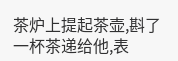茶炉上提起茶壶,斟了一杯茶递给他,表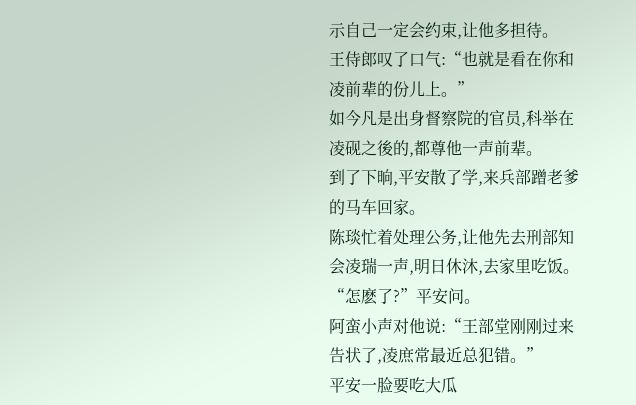示自己一定会约束,让他多担待。
王侍郎叹了口气:“也就是看在你和凌前辈的份儿上。”
如今凡是出身督察院的官员,科举在凌砚之後的,都尊他一声前辈。
到了下晌,平安散了学,来兵部蹭老爹的马车回家。
陈琰忙着处理公务,让他先去刑部知会凌瑞一声,明日休沐,去家里吃饭。
“怎麽了?”平安问。
阿蛮小声对他说:“王部堂刚刚过来告状了,凌庶常最近总犯错。”
平安一脸要吃大瓜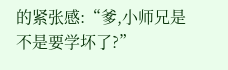的紧张感:“爹,小师兄是不是要学坏了?”